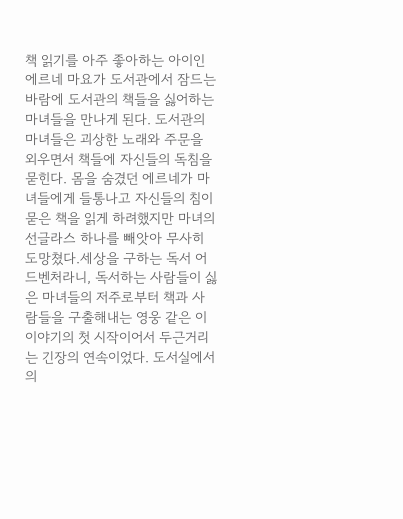책 읽기를 아주 좋아하는 아이인 에르네 마요가 도서관에서 잠드는 바람에 도서관의 책들을 싫어하는 마녀들을 만나게 된다. 도서관의 마녀들은 괴상한 노래와 주문을 외우면서 책들에 자신들의 독침을 묻힌다. 몸을 숨겼던 에르네가 마녀들에게 들통나고 자신들의 침이 묻은 책을 읽게 하려했지만 마녀의 선글라스 하나를 빼앗아 무사히 도망쳤다.세상을 구하는 독서 어드벤처라니, 독서하는 사람들이 싫은 마녀들의 저주로부터 책과 사람들을 구출해내는 영웅 같은 이 이야기의 첫 시작이어서 두근거리는 긴장의 연속이었다. 도서실에서의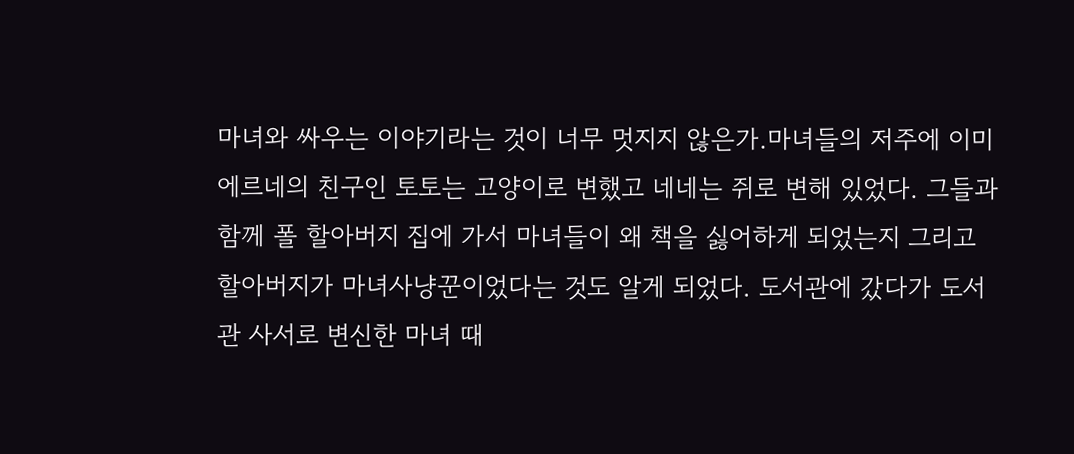마녀와 싸우는 이야기라는 것이 너무 멋지지 않은가.마녀들의 저주에 이미 에르네의 친구인 토토는 고양이로 변했고 네네는 쥐로 변해 있었다. 그들과 함께 폴 할아버지 집에 가서 마녀들이 왜 책을 싫어하게 되었는지 그리고 할아버지가 마녀사냥꾼이었다는 것도 알게 되었다. 도서관에 갔다가 도서관 사서로 변신한 마녀 때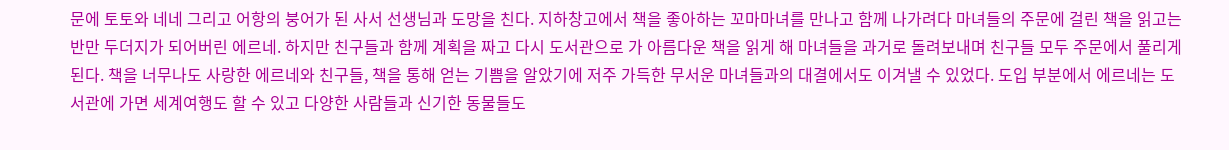문에 토토와 네네 그리고 어항의 붕어가 된 사서 선생님과 도망을 친다. 지하창고에서 책을 좋아하는 꼬마마녀를 만나고 함께 나가려다 마녀들의 주문에 걸린 책을 읽고는 반만 두더지가 되어버린 에르네. 하지만 친구들과 함께 계획을 짜고 다시 도서관으로 가 아름다운 책을 읽게 해 마녀들을 과거로 돌려보내며 친구들 모두 주문에서 풀리게 된다. 책을 너무나도 사랑한 에르네와 친구들, 책을 통해 얻는 기쁨을 알았기에 저주 가득한 무서운 마녀들과의 대결에서도 이겨낼 수 있었다. 도입 부분에서 에르네는 도서관에 가면 세계여행도 할 수 있고 다양한 사람들과 신기한 동물들도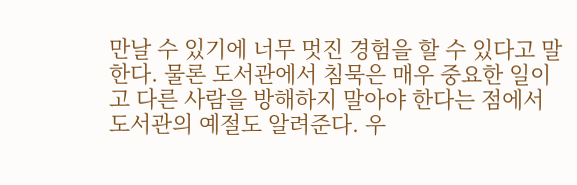만날 수 있기에 너무 멋진 경험을 할 수 있다고 말한다. 물론 도서관에서 침묵은 매우 중요한 일이고 다른 사람을 방해하지 말아야 한다는 점에서 도서관의 예절도 알려준다. 우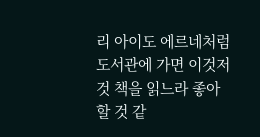리 아이도 에르네처럼 도서관에 가면 이것저것 책을 읽느라 좋아할 것 같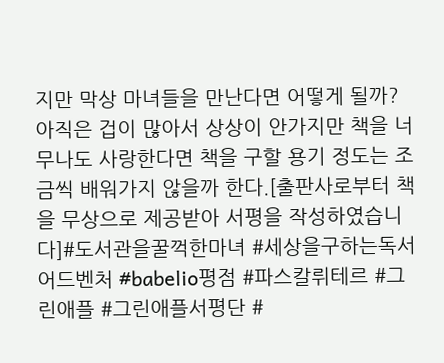지만 막상 마녀들을 만난다면 어떻게 될까? 아직은 겁이 많아서 상상이 안가지만 책을 너무나도 사랑한다면 책을 구할 용기 정도는 조금씩 배워가지 않을까 한다.[출판사로부터 책을 무상으로 제공받아 서평을 작성하였습니다]#도서관을꿀꺽한마녀 #세상을구하는독서어드벤처 #babelio평점 #파스칼뤼테르 #그린애플 #그린애플서평단 #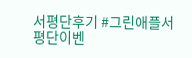서평단후기 #그린애플서평단이벤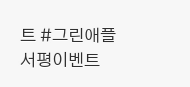트 #그린애플서평이벤트